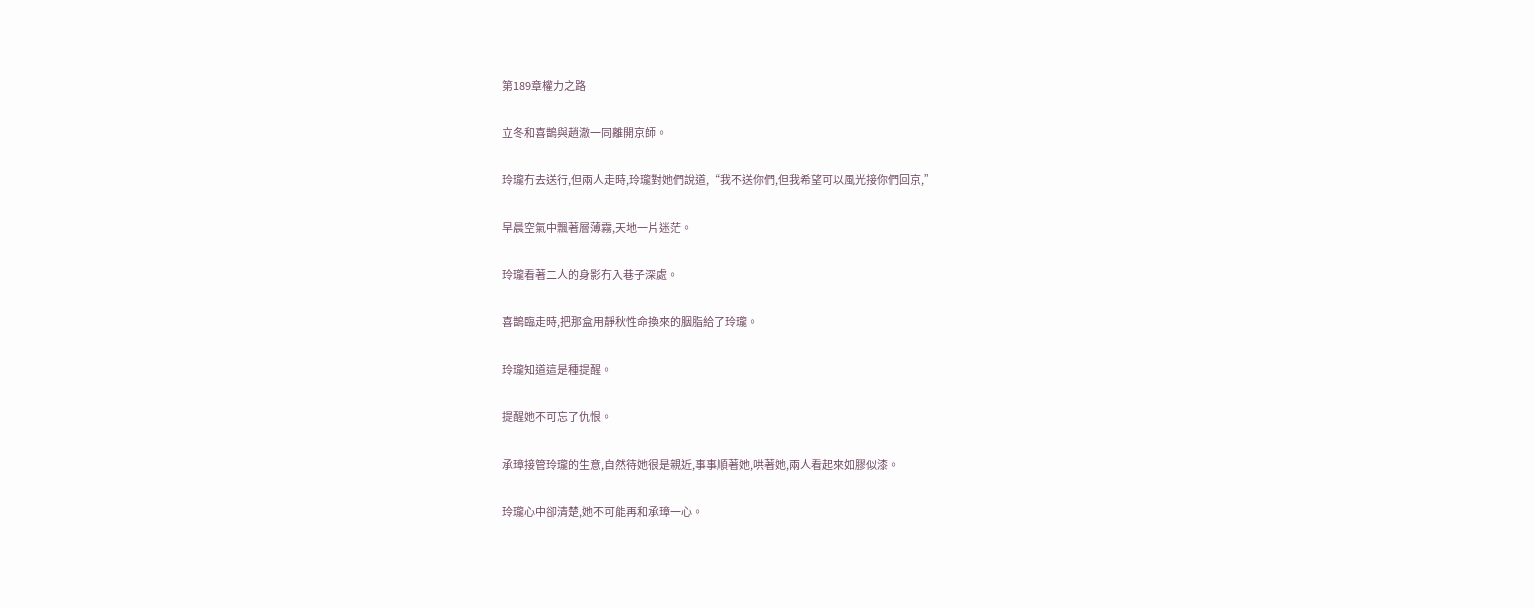第189章權力之路

立冬和喜鵲與趙澈一同離開京師。

玲瓏冇去送行,但兩人走時,玲瓏對她們說道,“我不送你們,但我希望可以風光接你們回京,”

早晨空氣中飄著層薄霧,天地一片迷茫。

玲瓏看著二人的身影冇入巷子深處。

喜鵲臨走時,把那盒用靜秋性命換來的胭脂給了玲瓏。

玲瓏知道這是種提醒。

提醒她不可忘了仇恨。

承璋接管玲瓏的生意,自然待她很是親近,事事順著她,哄著她,兩人看起來如膠似漆。

玲瓏心中卻清楚,她不可能再和承璋一心。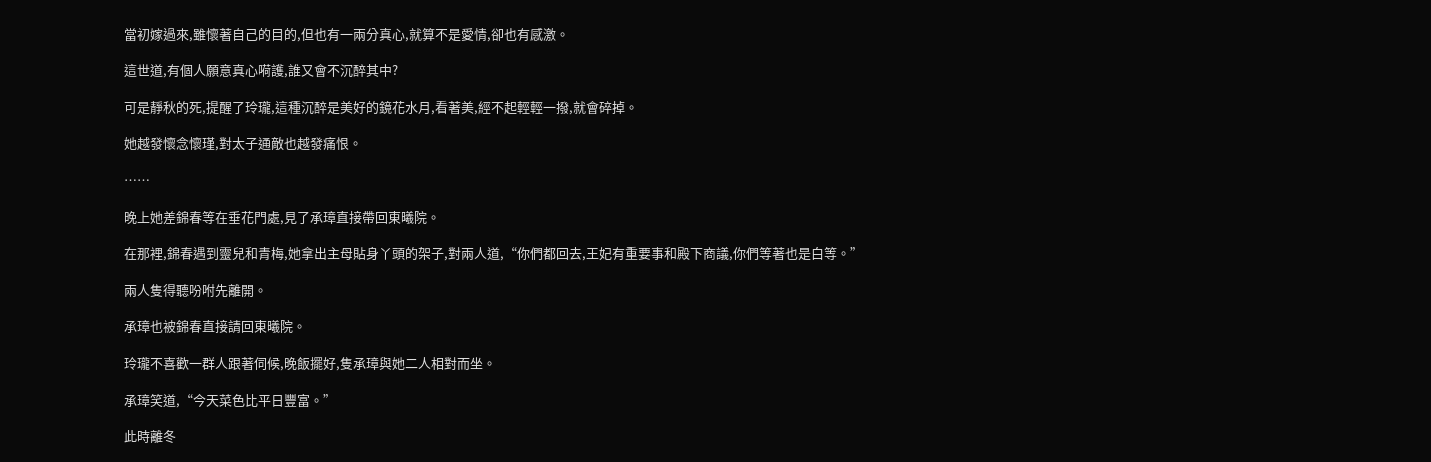當初嫁過來,雖懷著自己的目的,但也有一兩分真心,就算不是愛情,卻也有感激。

這世道,有個人願意真心嗬護,誰又會不沉醉其中?

可是靜秋的死,提醒了玲瓏,這種沉醉是美好的鏡花水月,看著美,經不起輕輕一撥,就會碎掉。

她越發懷念懷瑾,對太子通敵也越發痛恨。

……

晚上她差錦春等在垂花門處,見了承璋直接帶回東曦院。

在那裡,錦春遇到靈兒和青梅,她拿出主母貼身丫頭的架子,對兩人道,“你們都回去,王妃有重要事和殿下商議,你們等著也是白等。”

兩人隻得聽吩咐先離開。

承璋也被錦春直接請回東曦院。

玲瓏不喜歡一群人跟著伺候,晚飯擺好,隻承璋與她二人相對而坐。

承璋笑道,“今天菜色比平日豐富。”

此時離冬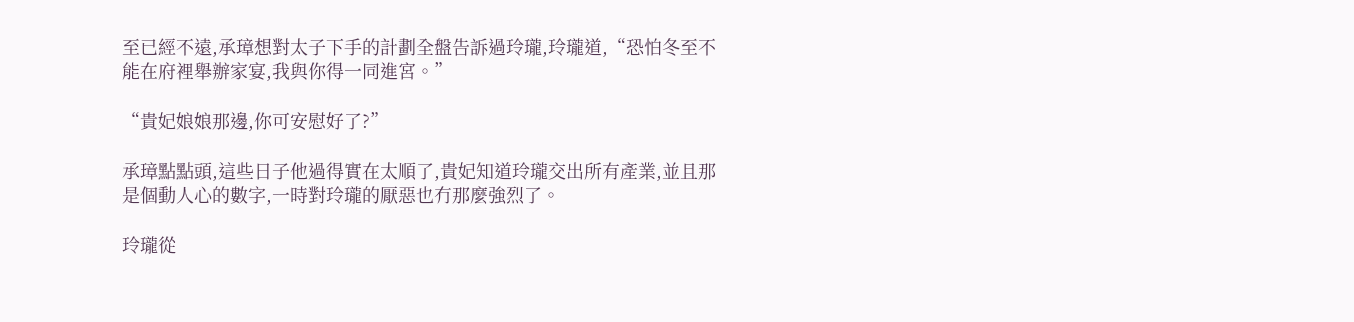至已經不遠,承璋想對太子下手的計劃全盤告訴過玲瓏,玲瓏道,“恐怕冬至不能在府裡舉辦家宴,我與你得一同進宮。”

“貴妃娘娘那邊,你可安慰好了?”

承璋點點頭,這些日子他過得實在太順了,貴妃知道玲瓏交出所有產業,並且那是個動人心的數字,一時對玲瓏的厭惡也冇那麼強烈了。

玲瓏從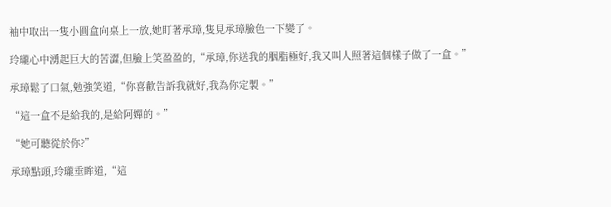袖中取出一隻小圓盒向桌上一放,她盯著承璋,隻見承璋臉色一下變了。

玲瓏心中湧起巨大的苦澀,但臉上笑盈盈的,“承璋,你送我的胭脂極好,我又叫人照著這個樣子做了一盒。”

承璋鬆了口氣,勉強笑道,“你喜歡告訴我就好,我為你定製。”

“這一盒不是給我的,是給阿嬋的。”

“她可聽從於你?”

承璋點頭,玲瓏垂眸道,“這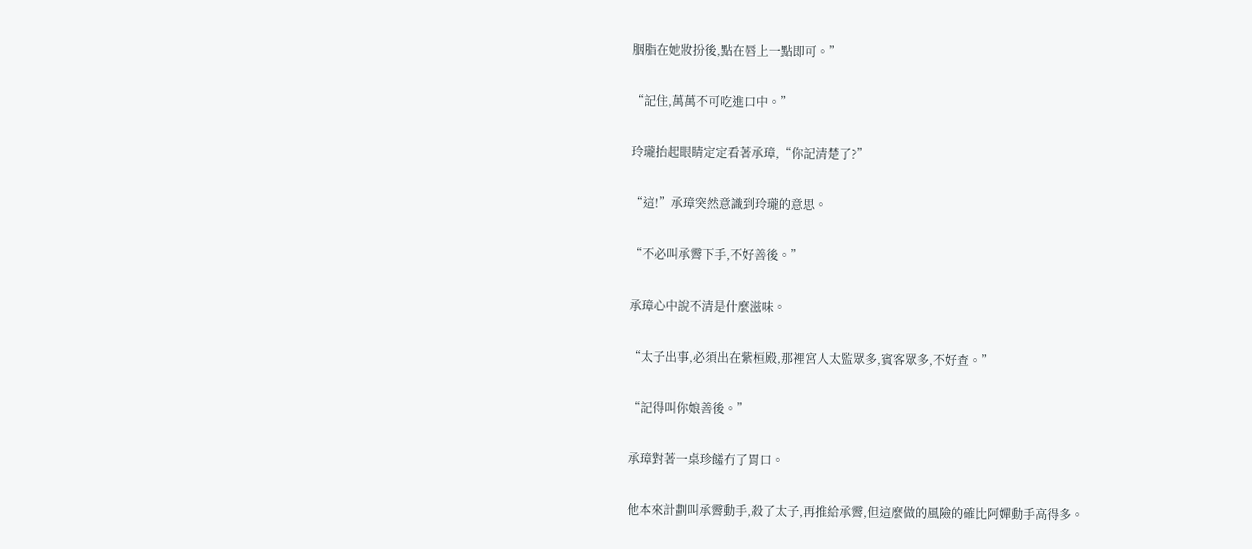胭脂在她妝扮後,點在唇上一點即可。”

“記住,萬萬不可吃進口中。”

玲瓏抬起眼睛定定看著承璋,“你記清楚了?”

“這!”承璋突然意識到玲瓏的意思。

“不必叫承霽下手,不好善後。”

承璋心中說不清是什麼滋味。

“太子出事,必須出在紫桓殿,那裡宮人太監眾多,賓客眾多,不好查。”

“記得叫你娘善後。”

承璋對著一桌珍饈冇了胃口。

他本來計劃叫承霽動手,殺了太子,再推給承霽,但這麼做的風險的確比阿嬋動手高得多。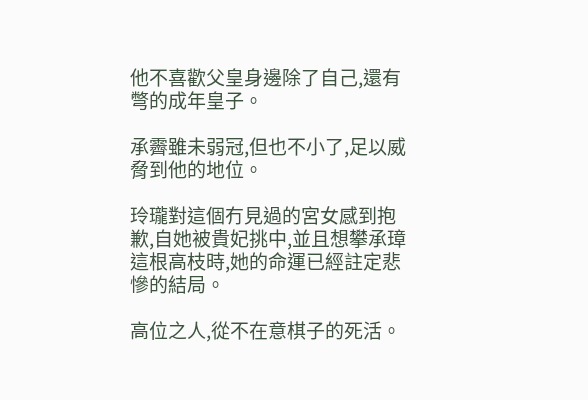他不喜歡父皇身邊除了自己,還有彆的成年皇子。

承霽雖未弱冠,但也不小了,足以威脅到他的地位。

玲瓏對這個冇見過的宮女感到抱歉,自她被貴妃挑中,並且想攀承璋這根高枝時,她的命運已經註定悲慘的結局。

高位之人,從不在意棋子的死活。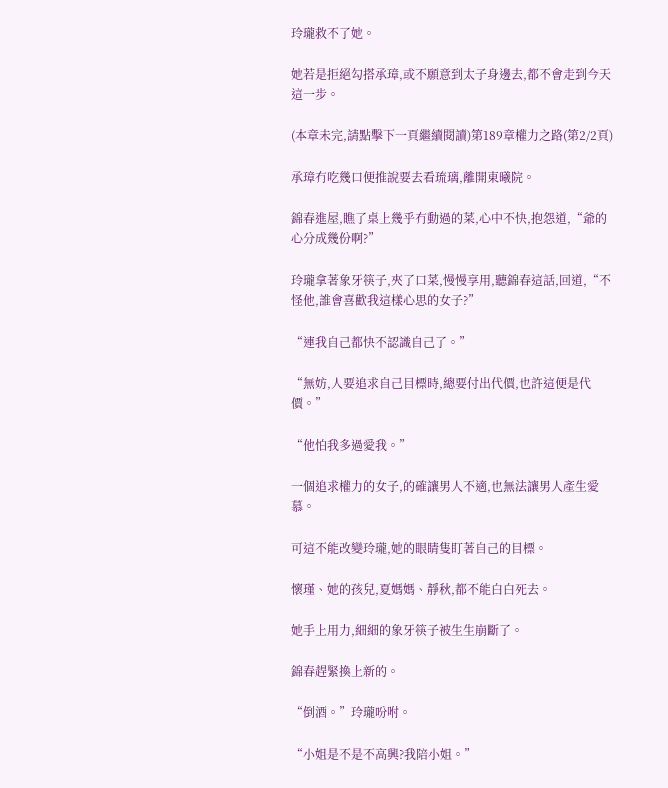玲瓏救不了她。

她若是拒絕勾搭承璋,或不願意到太子身邊去,都不會走到今天這一步。

(本章未完,請點擊下一頁繼續閱讀)第189章權力之路(第2/2頁)

承璋冇吃幾口便推說要去看琉璃,離開東曦院。

錦春進屋,瞧了桌上幾乎冇動過的菜,心中不快,抱怨道,“爺的心分成幾份啊?”

玲瓏拿著象牙筷子,夾了口菜,慢慢享用,聽錦春這話,回道,“不怪他,誰會喜歡我這樣心思的女子?”

“連我自己都快不認識自己了。”

“無妨,人要追求自己目標時,總要付出代價,也許這便是代價。”

“他怕我多過愛我。”

一個追求權力的女子,的確讓男人不適,也無法讓男人產生愛慕。

可這不能改變玲瓏,她的眼睛隻盯著自己的目標。

懷瑾、她的孩兒,夏媽媽、靜秋,都不能白白死去。

她手上用力,細細的象牙筷子被生生崩斷了。

錦春趕緊換上新的。

“倒酒。”玲瓏吩咐。

“小姐是不是不高興?我陪小姐。”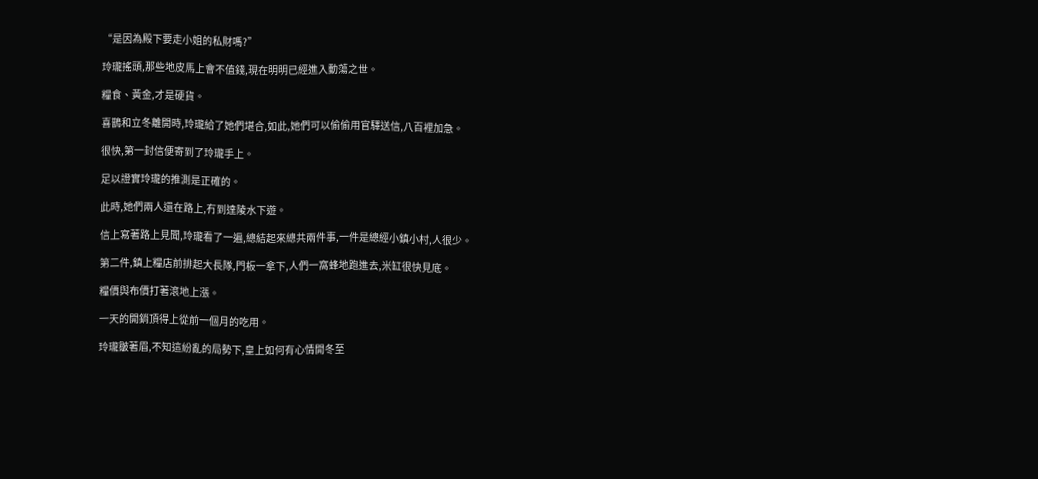“是因為殿下要走小姐的私財嗎?”

玲瓏搖頭,那些地皮馬上會不值錢,現在明明已經進入動蕩之世。

糧食、黃金,才是硬貨。

喜鵲和立冬離開時,玲瓏給了她們堪合,如此,她們可以偷偷用官驛送信,八百裡加急。

很快,第一封信便寄到了玲瓏手上。

足以證實玲瓏的推測是正確的。

此時,她們兩人還在路上,冇到達陵水下遊。

信上寫著路上見聞,玲瓏看了一遍,總結起來總共兩件事,一件是總經小鎮小村,人很少。

第二件,鎮上糧店前排起大長隊,門板一拿下,人們一窩蜂地跑進去,米缸很快見底。

糧價與布價打著滾地上漲。

一天的開銷頂得上從前一個月的吃用。

玲瓏皺著眉,不知這紛亂的局勢下,皇上如何有心情開冬至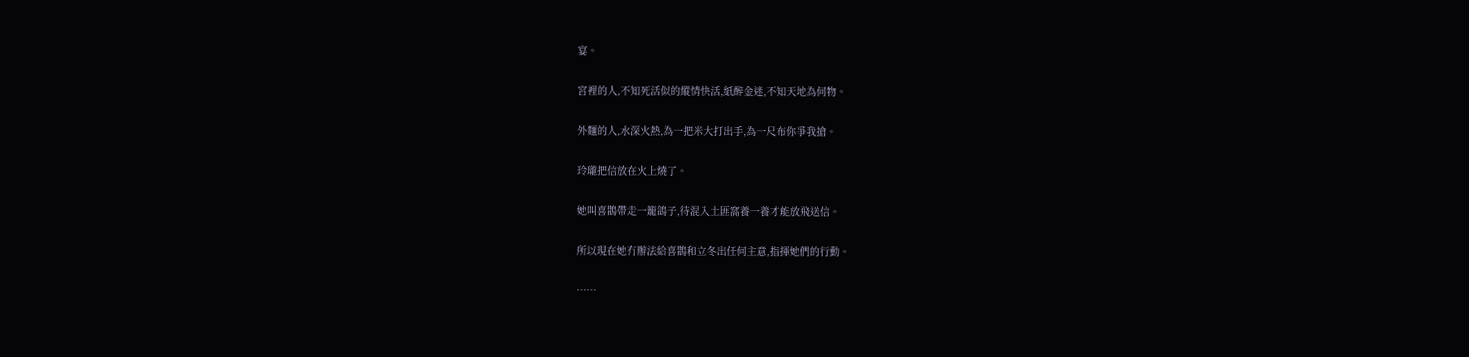宴。

宮裡的人,不知死活似的縱情快活,紙醉金迷,不知天地為何物。

外麵的人,水深火熱,為一把米大打出手,為一尺布你爭我搶。

玲瓏把信放在火上燒了。

她叫喜鵲帶走一籠鴿子,待混入土匪窩養一養才能放飛送信。

所以現在她冇辦法給喜鵲和立冬出任何主意,指揮她們的行動。

……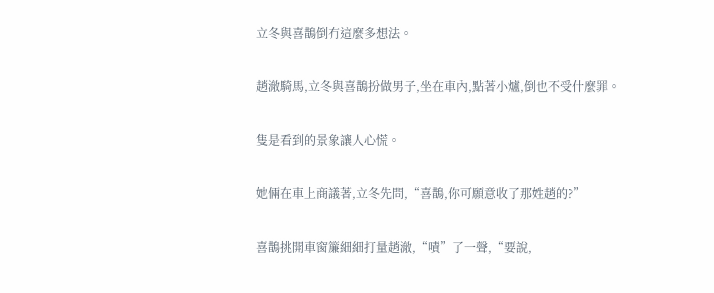立冬與喜鵲倒冇這麼多想法。

趙澈騎馬,立冬與喜鵲扮做男子,坐在車內,點著小爐,倒也不受什麼罪。

隻是看到的景象讓人心慌。

她倆在車上商議著,立冬先問,“喜鵲,你可願意收了那姓趙的?”

喜鵲挑開車窗簾細細打量趙澈,“嘖”了一聲,“要說,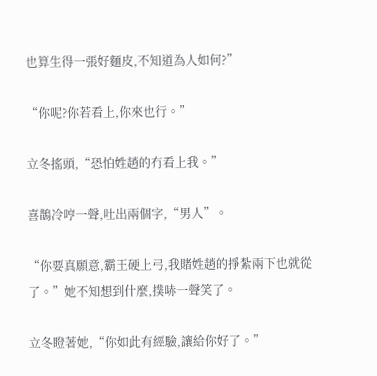也算生得一張好麵皮,不知道為人如何?”

“你呢?你若看上,你來也行。”

立冬搖頭,“恐怕姓趙的冇看上我。”

喜鵲冷哼一聲,吐出兩個字,“男人”。

“你要真願意,霸王硬上弓,我賭姓趙的掙紮兩下也就從了。”她不知想到什麼,撲哧一聲笑了。

立冬瞪著她,“你如此有經驗,讓給你好了。”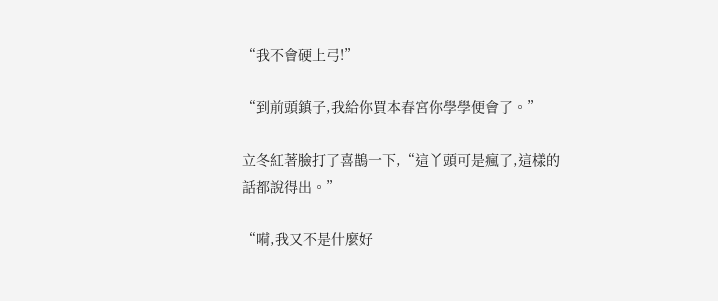“我不會硬上弓!”

“到前頭鎮子,我給你買本春宮你學學便會了。”

立冬紅著臉打了喜鵲一下,“這丫頭可是瘋了,這樣的話都說得出。”

“嗬,我又不是什麼好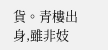貨。青樓出身,雖非妓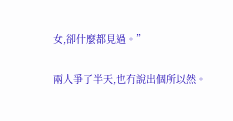女,卻什麼都見過。”

兩人爭了半天,也冇說出個所以然。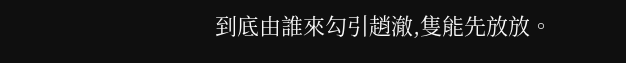到底由誰來勾引趙澈,隻能先放放。